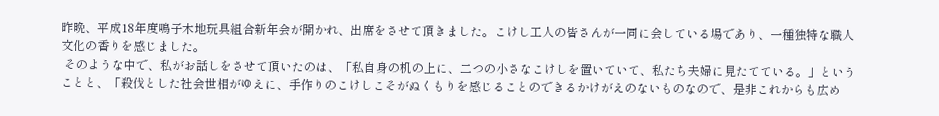昨晩、平成18年度鳴子木地玩具組合新年会が開かれ、出席をさせて頂きました。こけし工人の皆さんが一同に会している場であり、一種独特な職人文化の香りを感じました。
 そのような中で、私がお話しをさせて頂いたのは、「私自身の机の上に、二つの小さなこけしを置いていて、私たち夫婦に見たてている。」ということと、「殺伐とした社会世相がゆえに、手作りのこけしこそがぬくもりを感じることのできるかけがえのないものなので、是非これからも広め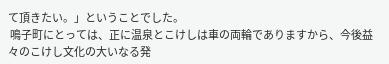て頂きたい。」ということでした。
 鳴子町にとっては、正に温泉とこけしは車の両輪でありますから、今後益々のこけし文化の大いなる発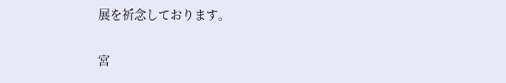展を祈念しております。

宮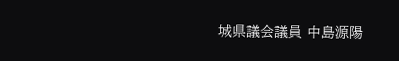城県議会議員 中島源陽